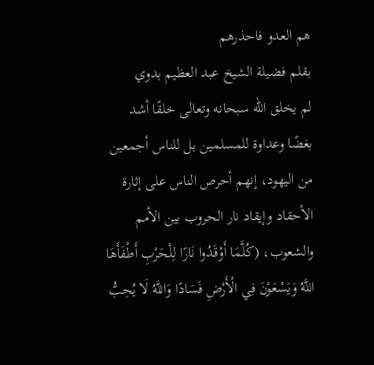هم العدو فاحذرهم
بقلم فضيلة الشيخ عبد العظيم بدوي
لم يخلق الله سبحانه وتعالى خلقًا أشد بغضًا وعداوة للمسلمين بل للناس أجمعين من اليهود، إنهم أحرص الناس على إثارة الأحقاد وإيقاد نار الحروب بين الأمم والشعوب، (كُلَّمَا أَوْقَدُوا نَارًا لِلْحَرْبِ أَطْفَأَهَا اللَّهُ وَيَسْعَوْنَ فِي الْأَرْضِ فَسَادًا وَاللَّهُ لَا يُحِبُّ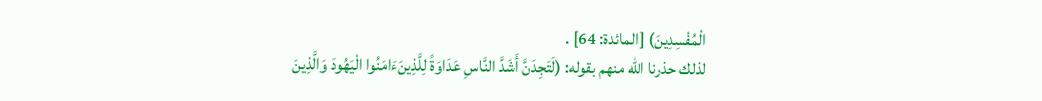الْمُفْسِدِينَ) [المائدة: 64] .
لذلك حذرنا الله منهم بقوله: (لَتَجِدَنَّ أَشَدَّ النَّاسِ عَدَاوَةً لِلَّذِينَءَامَنُوا الْيَهُودَ وَالَّذِينَ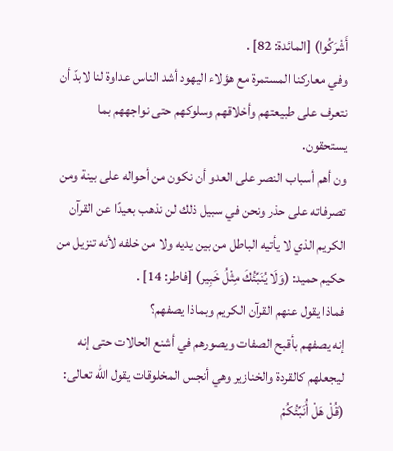أَشْرَكُوا) [المائدة: 82] .
وفي معاركنا المستمرة مع هؤلاء اليهود أشد الناس عداوة لنا لابدّ أن نتعرف على طبيعتهم وأخلاقهم وسلوكهم حتى نواجههم بما يستحقون.
ون أهم أسباب النصر على العدو أن نكون من أحواله على بينة ومن تصرفاته على حذر ونحن في سبيل ذلك لن نذهب بعيدًا عن القرآن الكريم الذي لا يأتيه الباطل من بين يديه ولا من خلفه لأنه تنزيل من حكيم حميد: (وَلَا يُنَبِّئُكَ مِثْلُ خَبِير) [فاطر: 14] .
فماذا يقول عنهم القرآن الكريم وبماذا يصفهم؟
إنه يصفهم بأقبح الصفات ويصورهم في أشنع الحالات حتى إنه ليجعلهم كالقردة والخنازير وهي أنجس المخلوقات يقول الله تعالى: (قُلْ هَلْ أُنَبِّئُكُمْ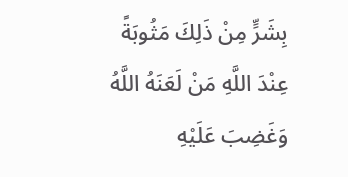بِشَرٍّ مِنْ ذَلِكَ مَثُوبَةً عِنْدَ اللَّهِ مَنْ لَعَنَهُ اللَّهُ وَغَضِبَ عَلَيْهِ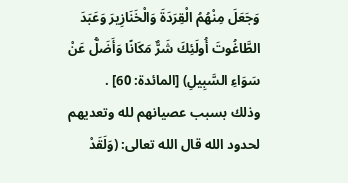وَجَعَلَ مِنْهُمُ الْقِرَدَةَ وَالْخَنَازِيرَ وَعَبَدَ الطَّاغُوتَ أُولَئِكَ شَرٌّ مَكَانًا وَأَضَلُّ عَنْ سَوَاءِ السَّبِيلِ) [المائدة: 60] .
وذلك بسبب عصيانهم لله وتعديهم لحدود الله قال الله تعالى: (وَلَقَدْ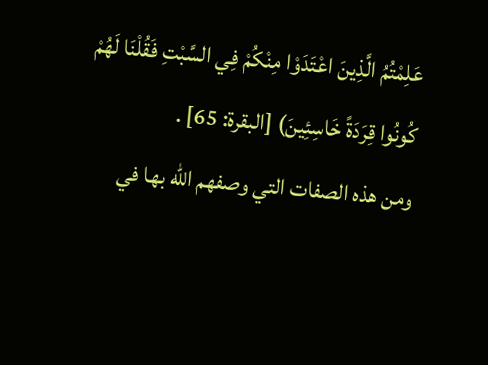عَلِمْتُمُ الَّذِينَ اعْتَدَوْا مِنْكُمْ فِي السَّبْتِ فَقُلْنَا لَهُمْ كُونُوا قِرَدَةً خَاسِئِينَ) [البقرة: 65] .
ومن هذه الصفات التي وصفهم الله بها في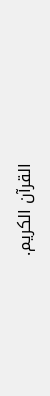القرآن الكريم.